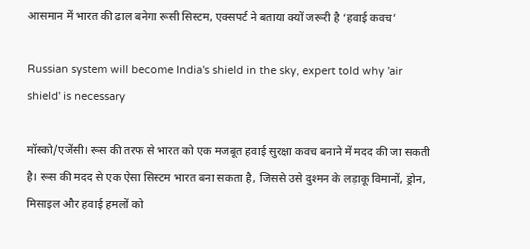आसमान में भारत की ढाल बनेगा रूसी सिस्टम, एक्सपर्ट ने बताया क्यों जरूरी है ‘हवाई कवच’

Russian system will become India's shield in the sky, expert told why 'air shield' is necessary

मॉस्को/एजेंसी। रूस की तरफ से भारत को एक मजबूत हवाई सुरक्षा कवच बनाने में मदद की जा सकती है। रूस की मदद से एक ऐसा सिस्टम भारत बना सकता है, जिससे उसे दुश्मन के लड़ाकू विमानों, ड्रोन, मिसाइल और हवाई हमलों को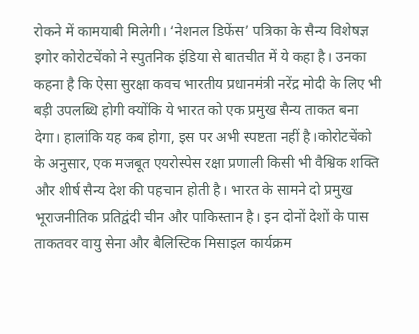रोकने में कामयाबी मिलेगी। ‘नेशनल डिफेंस’ पत्रिका के सैन्य विशेषज्ञ इगोर कोरोटचेंको ने स्पुतनिक इंडिया से बातचीत में ये कहा है। उनका कहना है कि ऐसा सुरक्षा कवच भारतीय प्रधानमंत्री नरेंद्र मोदी के लिए भी बड़ी उपलब्धि होगी क्योंकि ये भारत को एक प्रमुख सैन्य ताकत बना देगा। हालांकि यह कब होगा, इस पर अभी स्पष्टता नहीं है।कोरोटचेंको के अनुसार, एक मजबूत एयरोस्पेस रक्षा प्रणाली किसी भी वैश्विक शक्ति और शीर्ष सैन्य देश की पहचान होती है। भारत के सामने दो प्रमुख भूराजनीतिक प्रतिद्वंदी चीन और पाकिस्तान है। इन दोनों देशों के पास ताकतवर वायु सेना और बैलिस्टिक मिसाइल कार्यक्रम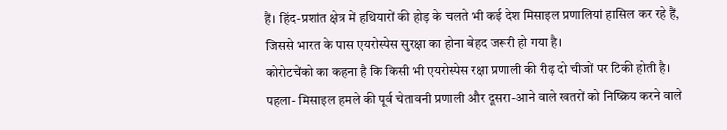हैं। हिंद-प्रशांत क्षेत्र में हथियारों की होड़ के चलते भी कई देश मिसाइल प्रणालियां हासिल कर रहे हैं, जिससे भारत के पास एयरोस्पेस सुरक्षा का होना बेहद जरूरी हो गया है।
कोरोटचेंको का कहना है कि किसी भी एयरोस्पेस रक्षा प्रणाली की रीढ़ दो चीजों पर टिकी होती है। पहला- मिसाइल हमले की पूर्व चेतावनी प्रणाली और दूसरा-आने वाले खतरों को निष्क्रिय करने वाले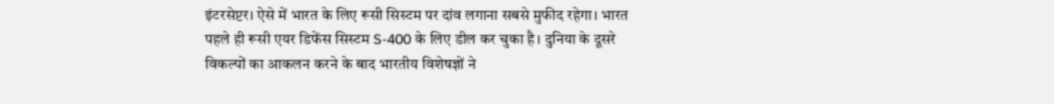इंटरसेप्टर। ऐसे में भारत के लिए रूसी सिस्टम पर दांव लगाना सबसे मुफीद रहेगा। भारत पहले ही रूसी एयर डिफेंस सिस्टम S-400 के लिए डील कर चुका है। दुनिया के दूसरे विकल्पों का आकलन करने के बाद भारतीय विशेषज्ञों ने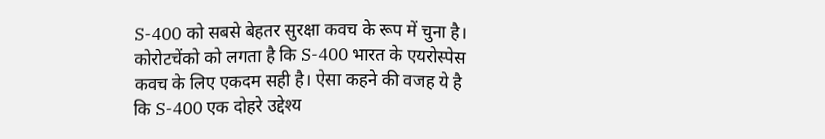S-400 को सबसे बेहतर सुरक्षा कवच के रूप में चुना है।
कोरोटचेंको को लगता है कि S-400 भारत के एयरोस्पेस कवच के लिए एकदम सही है। ऐसा कहने की वजह ये है कि S-400 एक दोहरे उद्देश्य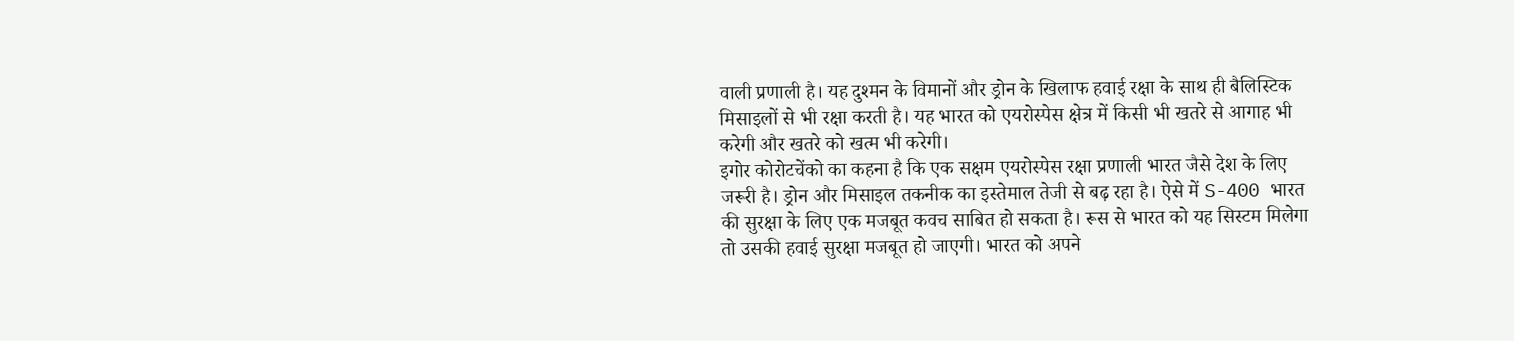वाली प्रणाली है। यह दुश्मन के विमानों और ड्रोन के खिलाफ हवाई रक्षा के साथ ही बैलिस्टिक मिसाइलों से भी रक्षा करती है। यह भारत को एयरोस्पेस क्षेत्र में किसी भी खतरे से आगाह भी करेगी और खतरे को खत्म भी करेगी।
इगोर कोरोटचेंको का कहना है कि एक सक्षम एयरोस्पेस रक्षा प्रणाली भारत जैसे देश के लिए जरूरी है। ड्रोन और मिसाइल तकनीक का इस्तेमाल तेजी से बढ़ रहा है। ऐसे में S-400 भारत की सुरक्षा के लिए एक मजबूत कवच साबित हो सकता है। रूस से भारत को यह सिस्टम मिलेगा तो उसकी हवाई सुरक्षा मजबूत हो जाएगी। भारत को अपने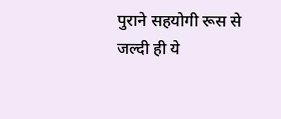पुराने सहयोगी रूस से जल्दी ही ये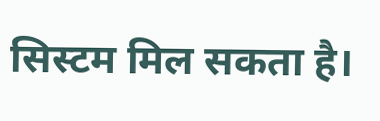सिस्टम मिल सकता है।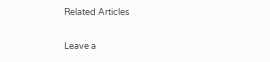Related Articles

Leave a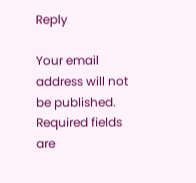Reply

Your email address will not be published. Required fields are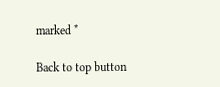marked *

Back to top button